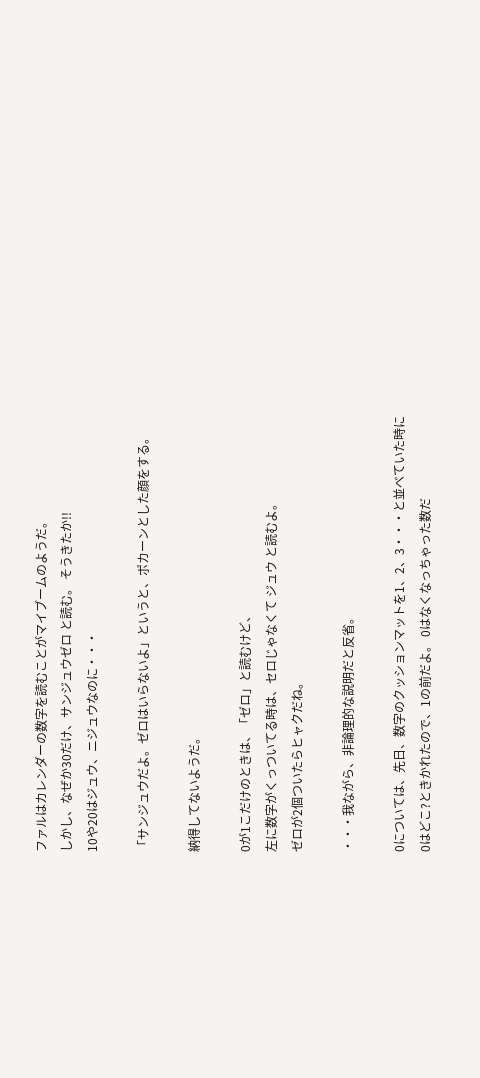ファルはカレンダーの数字を読むことがマイブームのようだ。
しかし、なぜか30だけ、サンジュウゼロ と読む。 そうきたか!!
10や20はジュウ、ニジュウなのに・・・

「サンジュウだよ。ゼロはいらないよ」というと、ポカーンとした顔をする。

納得してないようだ。

0が1こだけのときは、「ゼロ」と読むけど、
左に数字がくっついてる時は、セロじゃなくて ジュウ と読むよ。
ゼロが2個ついたらヒャクだね。

・・・我ながら、非論理的な説明だと反省。

0については、先日、数字のクッションマットを1、2、3・・・と並べていた時に
0はどこ?ときかれたので、1の前だよ。 0はなくなっちゃった数だ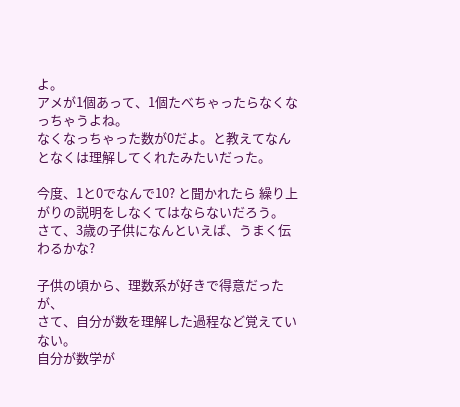よ。
アメが1個あって、1個たべちゃったらなくなっちゃうよね。
なくなっちゃった数が0だよ。と教えてなんとなくは理解してくれたみたいだった。

今度、1と0でなんで10? と聞かれたら 繰り上がりの説明をしなくてはならないだろう。
さて、3歳の子供になんといえば、うまく伝わるかな?

子供の頃から、理数系が好きで得意だったが、
さて、自分が数を理解した過程など覚えていない。
自分が数学が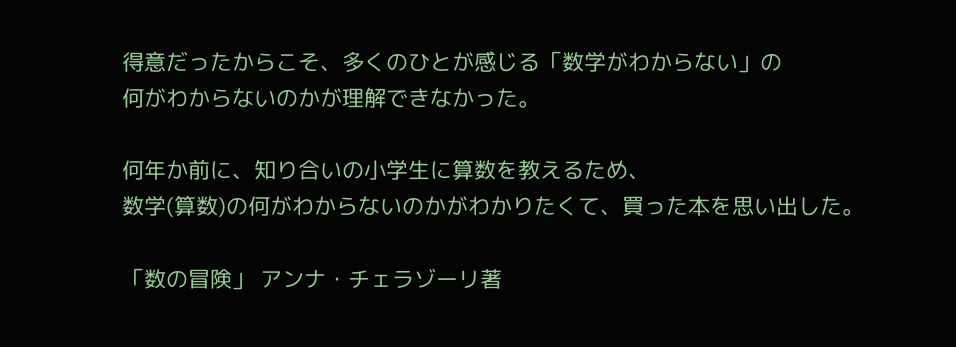得意だったからこそ、多くのひとが感じる「数学がわからない」の
何がわからないのかが理解できなかった。

何年か前に、知り合いの小学生に算数を教えるため、
数学(算数)の何がわからないのかがわかりたくて、買った本を思い出した。

「数の冒険」 アンナ・チェラゾーリ著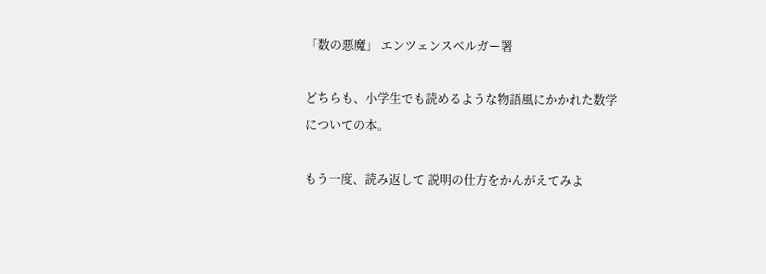「数の悪魔」 エンツェンスベルガー署

どちらも、小学生でも読めるような物語風にかかれた数学についての本。

もう一度、読み返して 説明の仕方をかんがえてみよ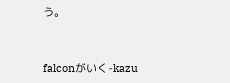う。


falconがいく-kazu